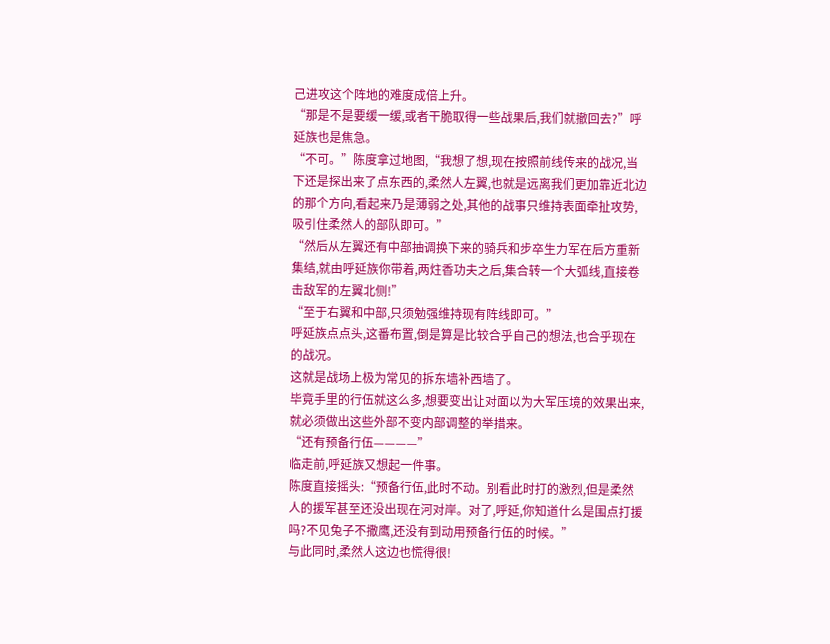己进攻这个阵地的难度成倍上升。
“那是不是要缓一缓,或者干脆取得一些战果后,我们就撤回去?”呼延族也是焦急。
“不可。”陈度拿过地图,“我想了想,现在按照前线传来的战况,当下还是探出来了点东西的,柔然人左翼,也就是远离我们更加靠近北边的那个方向,看起来乃是薄弱之处,其他的战事只维持表面牵扯攻势,吸引住柔然人的部队即可。”
“然后从左翼还有中部抽调换下来的骑兵和步卒生力军在后方重新集结,就由呼延族你带着,两炷香功夫之后,集合转一个大弧线,直接卷击敌军的左翼北侧!”
“至于右翼和中部,只须勉强维持现有阵线即可。”
呼延族点点头,这番布置,倒是算是比较合乎自己的想法,也合乎现在的战况。
这就是战场上极为常见的拆东墙补西墙了。
毕竟手里的行伍就这么多,想要变出让对面以为大军压境的效果出来,就必须做出这些外部不变内部调整的举措来。
“还有预备行伍————”
临走前,呼延族又想起一件事。
陈度直接摇头:“预备行伍,此时不动。别看此时打的激烈,但是柔然人的援军甚至还没出现在河对岸。对了,呼延,你知道什么是围点打援吗?不见兔子不撒鹰,还没有到动用预备行伍的时候。”
与此同时,柔然人这边也慌得很!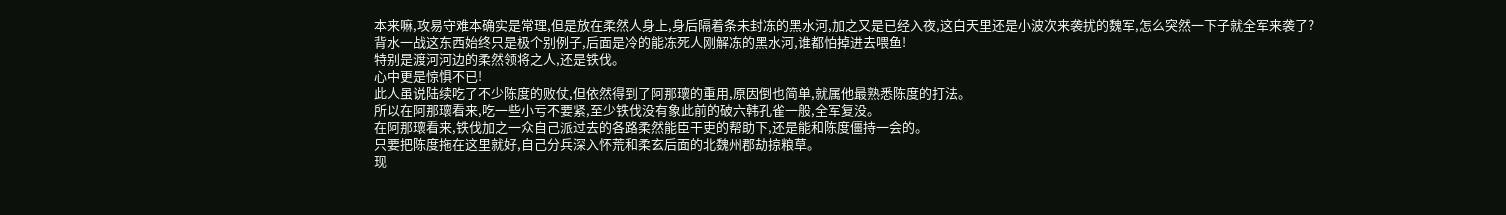本来嘛,攻易守难本确实是常理,但是放在柔然人身上,身后隔着条未封冻的黑水河,加之又是已经入夜,这白天里还是小波次来袭扰的魏军,怎么突然一下子就全军来袭了?
背水一战这东西始终只是极个别例子,后面是冷的能冻死人刚解冻的黑水河,谁都怕掉进去喂鱼!
特别是渡河河边的柔然领将之人,还是铁伐。
心中更是惊惧不已!
此人虽说陆续吃了不少陈度的败仗,但依然得到了阿那瓌的重用,原因倒也简单,就属他最熟悉陈度的打法。
所以在阿那瓌看来,吃一些小亏不要紧,至少铁伐没有象此前的破六韩孔雀一般,全军复没。
在阿那瓌看来,铁伐加之一众自己派过去的各路柔然能臣干吏的帮助下,还是能和陈度僵持一会的。
只要把陈度拖在这里就好,自己分兵深入怀荒和柔玄后面的北魏州郡劫掠粮草。
现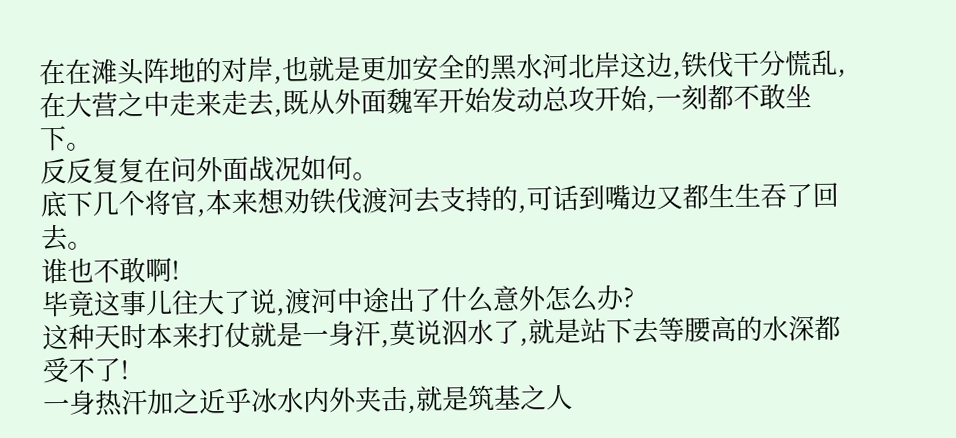在在滩头阵地的对岸,也就是更加安全的黑水河北岸这边,铁伐干分慌乱,在大营之中走来走去,既从外面魏军开始发动总攻开始,一刻都不敢坐下。
反反复复在问外面战况如何。
底下几个将官,本来想劝铁伐渡河去支持的,可话到嘴边又都生生吞了回去。
谁也不敢啊!
毕竟这事儿往大了说,渡河中途出了什么意外怎么办?
这种天时本来打仗就是一身汗,莫说泅水了,就是站下去等腰高的水深都受不了!
一身热汗加之近乎冰水内外夹击,就是筑基之人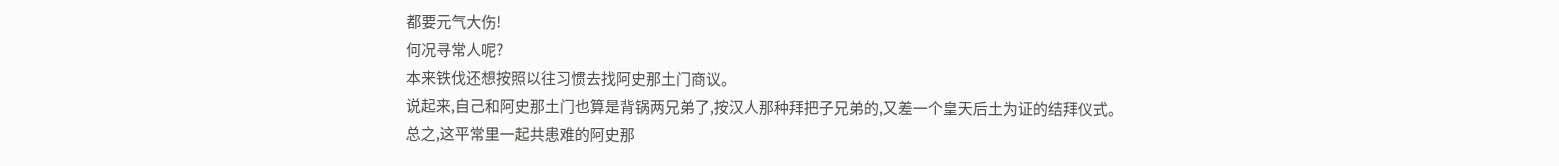都要元气大伤!
何况寻常人呢?
本来铁伐还想按照以往习惯去找阿史那土门商议。
说起来,自己和阿史那土门也算是背锅两兄弟了,按汉人那种拜把子兄弟的,又差一个皇天后土为证的结拜仪式。
总之,这平常里一起共患难的阿史那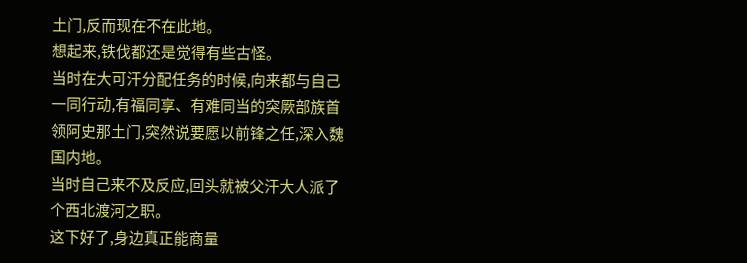土门,反而现在不在此地。
想起来,铁伐都还是觉得有些古怪。
当时在大可汗分配任务的时候,向来都与自己一同行动,有福同享、有难同当的突厥部族首领阿史那土门,突然说要愿以前锋之任,深入魏国内地。
当时自己来不及反应,回头就被父汗大人派了个西北渡河之职。
这下好了,身边真正能商量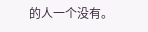的人一个没有。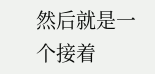然后就是一个接着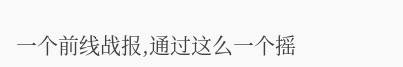一个前线战报,通过这么一个摇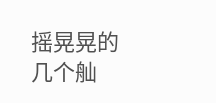摇晃晃的几个舢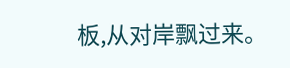板,从对岸飘过来。